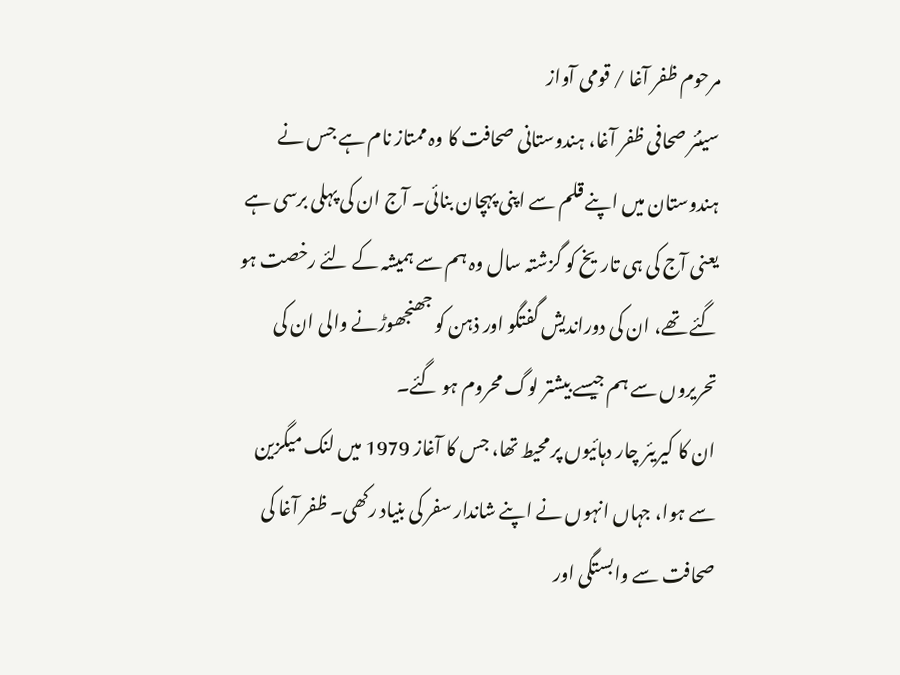مرحوم ظفر آغا / قومی آواز
سینئر صحافی ظفر آغا، ہندوستانی صحافت کا وہ ممتاز نام ہے جس نے ہندوستان میں اپنے قلم سے اپنی پہچان بنائی۔ آج ان کی پہلی برسی ہے یعنی آج کی ہی تاریخ کو گزشتہ سال وہ ہم سے ہمیشہ کے لئے رخصت ہو گئے تھے، ان کی دوراندیش گفتگو اور ذہن کو جھنجھوڑنے والی ان کی تحریروں سے ہم جیسے بیشتر لوگ محروم ہو گئے۔
ان کا کیریئر چار دہائیوں پر محیط تھا، جس کا آغاز 1979 میں لنک میگزین سے ہوا، جہاں انہوں نے اپنے شاندار سفر کی بنیاد رکھی۔ ظفر آغا کی صحافت سے وابستگی اور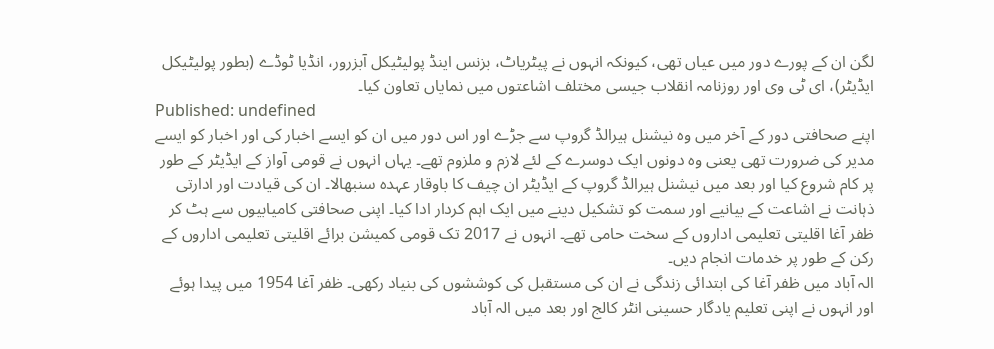لگن ان کے پورے دور میں عیاں تھی، کیونکہ انہوں نے پیٹریاٹ، بزنس اینڈ پولیٹیکل آبزرور، انڈیا ٹوڈے (بطور پولیٹیکل ایڈیٹر)، ای ٹی وی اور روزنامہ انقلاب جیسی مختلف اشاعتوں میں نمایاں تعاون کیا۔
Published: undefined
اپنے صحافتی دور کے آخر میں وہ نیشنل ہیرالڈ گروپ سے جڑے اور اس دور میں ان کو ایسے اخبار کی اور اخبار کو ایسے مدیر کی ضرورت تھی یعنی وہ دونوں ایک دوسرے کے لئے لازم و ملزوم تھے۔ یہاں انہوں نے قومی آواز کے ایڈیٹر کے طور پر کام شروع کیا اور بعد میں نیشنل ہیرالڈ گروپ کے ایڈیٹر ان چیف کا باوقار عہدہ سنبھالا۔ ان کی قیادت اور ادارتی ذہانت نے اشاعت کے بیانیے اور سمت کو تشکیل دینے میں ایک اہم کردار ادا کیا۔ اپنی صحافتی کامیابیوں سے ہٹ کر ظفر آغا اقلیتی تعلیمی اداروں کے سخت حامی تھے۔ انہوں نے 2017 تک قومی کمیشن برائے اقلیتی تعلیمی اداروں کے رکن کے طور پر خدمات انجام دیں۔
الہ آباد میں ظفر آغا کی ابتدائی زندگی نے ان کی مستقبل کی کوششوں کی بنیاد رکھی۔ ظفر آغا 1954 میں پیدا ہوئے اور انہوں نے اپنی تعلیم یادگار حسینی انٹر کالج اور بعد میں الہ آباد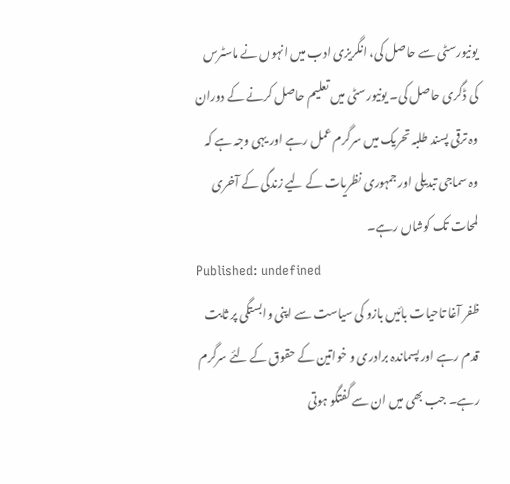یونیورسٹی سے حاصل کی، انگریزی ادب میں انہوں نے ماسٹرس کی ڈگری حاصل کی۔ یونیورسٹی میں تعلیم حاصل کرنے کے دوران وہ ترقی پسند طلبہ تحریک میں سرگرم عمل رہے اور یہی وجہ ہے کہ وہ سماجی تبدیلی اور جمہوری نظریات کے لیے زندگی کے آخری لمحات تک کوشاں رہے۔
Published: undefined
ظفر آغا تاحیات بائیں بازو کی سیاست سے اپنی وابستگی پر ثابت قدم رہے اور پسماندہ برادری و خواتین کے حقوق کے لئے سرگرم رہے۔ جب بھی میں ان سے گفتگو ہوتی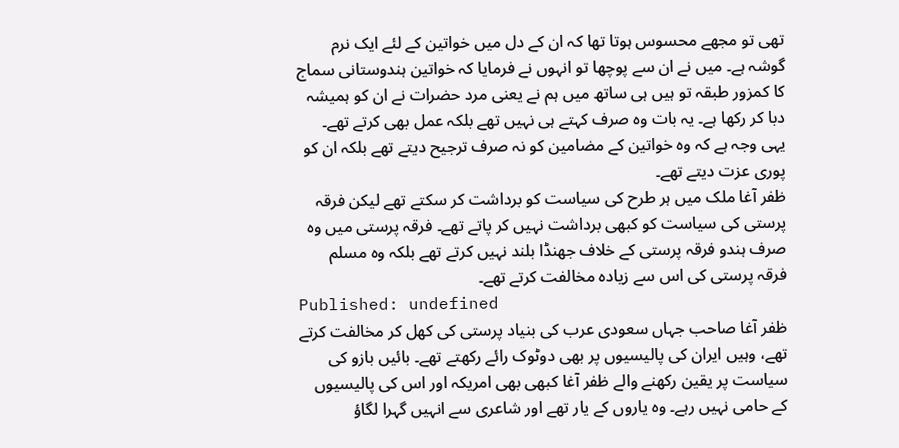تھی تو مجھے محسوس ہوتا تھا کہ ان کے دل میں خواتین کے لئے ایک نرم گوشہ ہے۔ میں نے ان سے پوچھا تو انہوں نے فرمایا کہ خواتین ہندوستانی سماج کا کمزور طبقہ تو ہیں ہی ساتھ میں ہم نے یعنی مرد حضرات نے ان کو ہمیشہ دبا کر رکھا ہے۔ یہ بات وہ صرف کہتے ہی نہیں تھے بلکہ عمل بھی کرتے تھے۔ یہی وجہ ہے کہ وہ خواتین کے مضامین کو نہ صرف ترجیح دیتے تھے بلکہ ان کو پوری عزت دیتے تھے۔
ظفر آغا ملک میں ہر طرح کی سیاست کو برداشت کر سکتے تھے لیکن فرقہ پرستی کی سیاست کو کبھی برداشت نہیں کر پاتے تھے۔ فرقہ پرستی میں وہ صرف ہندو فرقہ پرستی کے خلاف جھنڈا بلند نہیں کرتے تھے بلکہ وہ مسلم فرقہ پرستی کی اس سے زیادہ مخالفت کرتے تھے۔
Published: undefined
ظفر آغا صاحب جہاں سعودی عرب کی بنیاد پرستی کی کھل کر مخالفت کرتے تھے، وہیں ایران کی پالیسیوں پر بھی دوٹوک رائے رکھتے تھے۔ بائیں بازو کی سیاست پر یقین رکھنے والے ظفر آغا کبھی بھی امریکہ اور اس کی پالیسیوں کے حامی نہیں رہے۔ وہ یاروں کے یار تھے اور شاعری سے انہیں گہرا لگاؤ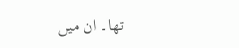تھا۔ ان میں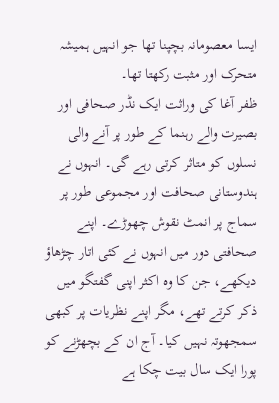ایسا معصومانہ بچپنا تھا جو انہیں ہمیشہ متحرک اور مثبت رکھتا تھا۔
ظفر آغا کی وراثت ایک نڈر صحافی اور بصیرت والے رہنما کے طور پر آنے والی نسلوں کو متاثر کرتی رہے گی۔ انہوں نے ہندوستانی صحافت اور مجموعی طور پر سماج پر انمٹ نقوش چھوڑے۔ اپنے صحافتی دور میں انہوں نے کئی اتار چڑھاؤ دیکھے، جن کا وہ اکثر اپنی گفتگو میں ذکر کرتے تھے، مگر اپنے نظریات پر کبھی سمجھوتہ نہیں کیا۔ آج ان کے بچھڑنے کو پورا ایک سال بیت چکا ہے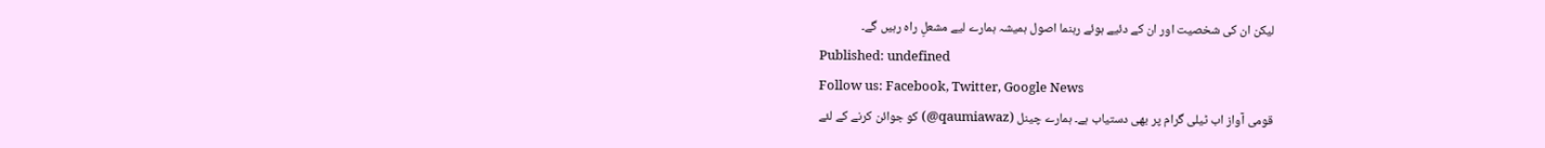لیکن ان کی شخصیت اور ان کے دئیے ہوئے رہنما اصول ہمیشہ ہمارے لیے مشعلِ راہ رہیں گے۔
Published: undefined
Follow us: Facebook, Twitter, Google News
قومی آواز اب ٹیلی گرام پر بھی دستیاب ہے۔ ہمارے چینل (qaumiawaz@) کو جوائن کرنے کے لئے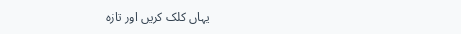یہاں کلک کریں اور تازہ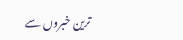ترین خبروں سے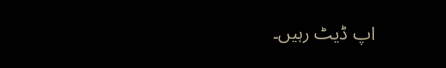اپ ڈیٹ رہیں۔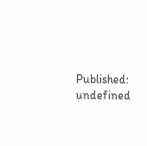Published: undefined